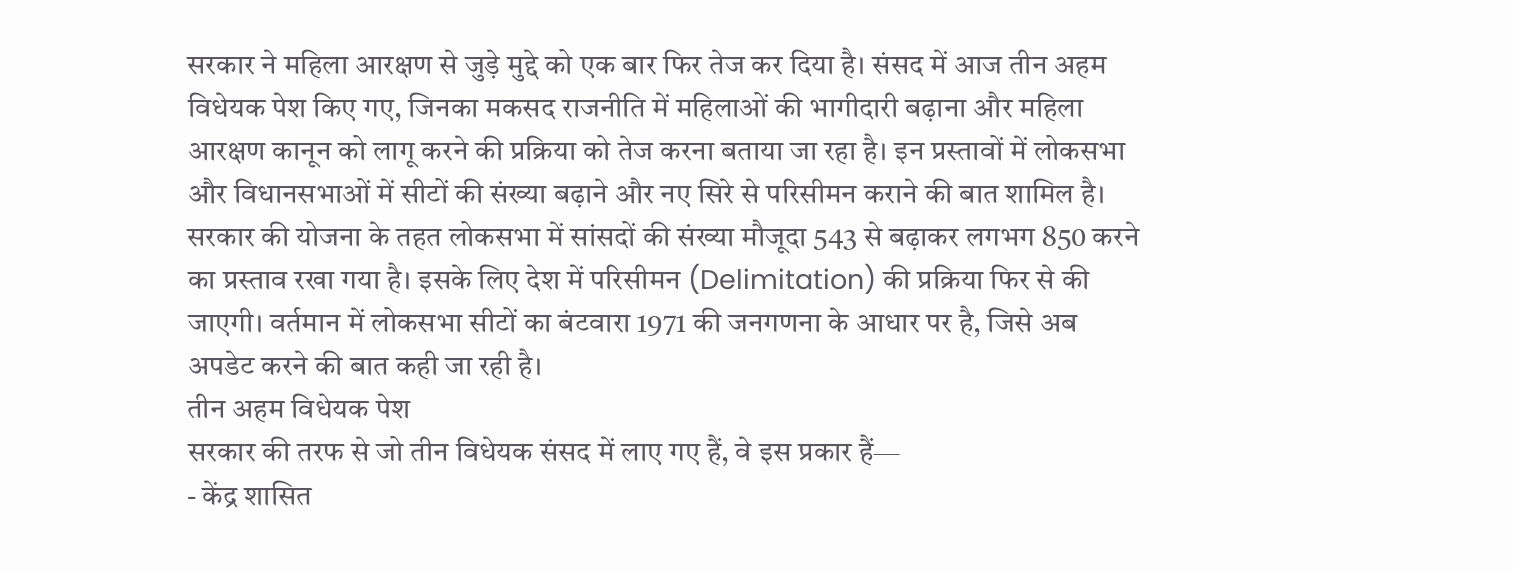सरकार ने महिला आरक्षण से जुड़े मुद्दे को एक बार फिर तेज कर दिया है। संसद में आज तीन अहम विधेयक पेश किए गए, जिनका मकसद राजनीति में महिलाओं की भागीदारी बढ़ाना और महिला आरक्षण कानून को लागू करने की प्रक्रिया को तेज करना बताया जा रहा है। इन प्रस्तावों में लोकसभा और विधानसभाओं में सीटों की संख्या बढ़ाने और नए सिरे से परिसीमन कराने की बात शामिल है। सरकार की योजना के तहत लोकसभा में सांसदों की संख्या मौजूदा 543 से बढ़ाकर लगभग 850 करने का प्रस्ताव रखा गया है। इसके लिए देश में परिसीमन (Delimitation) की प्रक्रिया फिर से की जाएगी। वर्तमान में लोकसभा सीटों का बंटवारा 1971 की जनगणना के आधार पर है, जिसे अब अपडेट करने की बात कही जा रही है।
तीन अहम विधेयक पेश
सरकार की तरफ से जो तीन विधेयक संसद में लाए गए हैं, वे इस प्रकार हैं—
- केंद्र शासित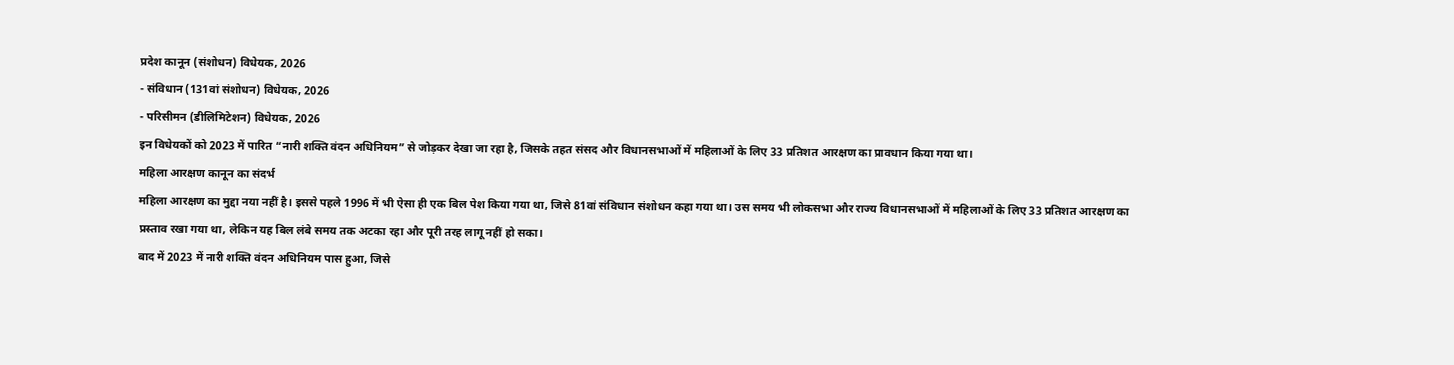प्रदेश कानून (संशोधन) विधेयक, 2026
- संविधान (131वां संशोधन) विधेयक, 2026
- परिसीमन (डीलिमिटेशन) विधेयक, 2026
इन विधेयकों को 2023 में पारित “नारी शक्ति वंदन अधिनियम” से जोड़कर देखा जा रहा है, जिसके तहत संसद और विधानसभाओं में महिलाओं के लिए 33 प्रतिशत आरक्षण का प्रावधान किया गया था।
महिला आरक्षण कानून का संदर्भ
महिला आरक्षण का मुद्दा नया नहीं है। इससे पहले 1996 में भी ऐसा ही एक बिल पेश किया गया था, जिसे 81वां संविधान संशोधन कहा गया था। उस समय भी लोकसभा और राज्य विधानसभाओं में महिलाओं के लिए 33 प्रतिशत आरक्षण का प्रस्ताव रखा गया था, लेकिन यह बिल लंबे समय तक अटका रहा और पूरी तरह लागू नहीं हो सका।
बाद में 2023 में नारी शक्ति वंदन अधिनियम पास हुआ, जिसे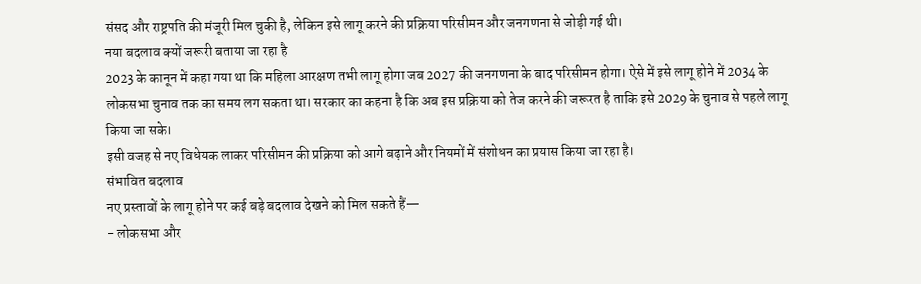संसद और राष्ट्रपति की मंजूरी मिल चुकी है, लेकिन इसे लागू करने की प्रक्रिया परिसीमन और जनगणना से जोड़ी गई थी।
नया बदलाव क्यों जरूरी बताया जा रहा है
2023 के कानून में कहा गया था कि महिला आरक्षण तभी लागू होगा जब 2027 की जनगणना के बाद परिसीमन होगा। ऐसे में इसे लागू होने में 2034 के लोकसभा चुनाव तक का समय लग सकता था। सरकार का कहना है कि अब इस प्रक्रिया को तेज करने की जरूरत है ताकि इसे 2029 के चुनाव से पहले लागू किया जा सके।
इसी वजह से नए विधेयक लाकर परिसीमन की प्रक्रिया को आगे बढ़ाने और नियमों में संशोधन का प्रयास किया जा रहा है।
संभावित बदलाव
नए प्रस्तावों के लागू होने पर कई बड़े बदलाव देखने को मिल सकते हैं—
- लोकसभा और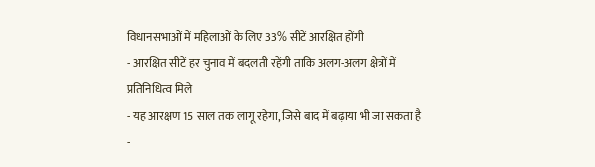विधानसभाओं में महिलाओं के लिए 33% सीटें आरक्षित होंगी
- आरक्षित सीटें हर चुनाव में बदलती रहेंगी ताकि अलग-अलग क्षेत्रों में प्रतिनिधित्व मिले
- यह आरक्षण 15 साल तक लागू रहेगा, जिसे बाद में बढ़ाया भी जा सकता है
-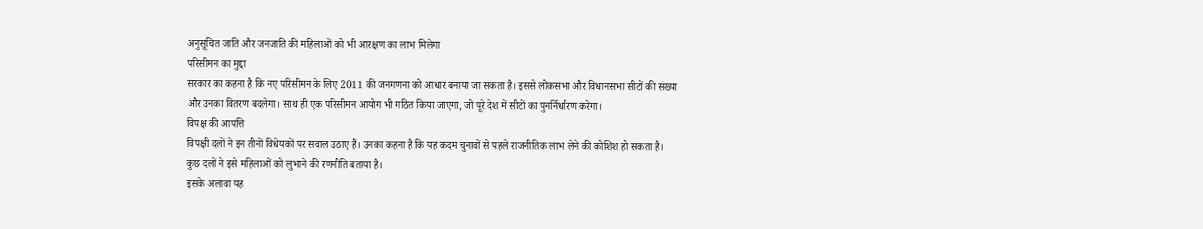अनुसूचित जाति और जनजाति की महिलाओं को भी आरक्षण का लाभ मिलेगा
परिसीमन का मुद्दा
सरकार का कहना है कि नए परिसीमन के लिए 2011 की जनगणना को आधार बनाया जा सकता है। इससे लोकसभा और विधानसभा सीटों की संख्या और उनका वितरण बदलेगा। साथ ही एक परिसीमन आयोग भी गठित किया जाएगा, जो पूरे देश में सीटों का पुनर्निर्धारण करेगा।
विपक्ष की आपत्ति
विपक्षी दलों ने इन तीनों विधेयकों पर सवाल उठाए हैं। उनका कहना है कि यह कदम चुनावों से पहले राजनीतिक लाभ लेने की कोशिश हो सकता है। कुछ दलों ने इसे महिलाओं को लुभाने की रणनीति बताया है।
इसके अलावा यह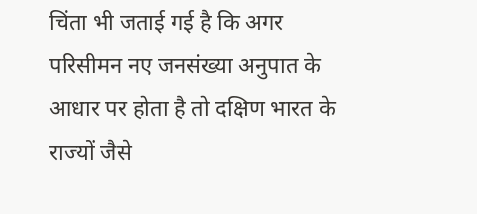चिंता भी जताई गई है कि अगर परिसीमन नए जनसंख्या अनुपात के आधार पर होता है तो दक्षिण भारत के राज्यों जैसे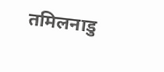तमिलनाडु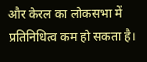और केरल का लोकसभा में प्रतिनिधित्व कम हो सकता है।